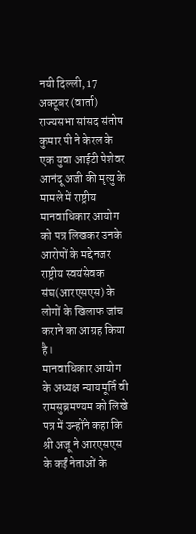नयी दिल्ली, 17 अक्टूबर (वार्ता) राज्यसभा सांसद संतोष कुमार पी ने केरल के एक युवा आईटी पेशेवर आनंदू अजी की मृत्यु के मामले में राष्ट्रीय मानवाधिकार आयोग को पत्र लिखकर उनके आरोपों के मद्देनजर राष्ट्रीय स्वयंसेवक संघ(आरएसएस) के लोगों के खिलाफ जांच कराने का आग्रह किया है।
मानवाधिकार आयोग के अध्यक्ष न्यायमूर्ति वी रामसुब्रमण्यम को लिखे पत्र में उन्होंने कहा कि श्री अजू ने आरएसएस के कईं नेताओं के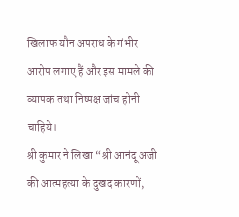खिलाफ यौन अपराध के गंभीर आरोप लगाए हैं और इस मामले की व्यापक तथा निष्पक्ष जांच होनी चाहिये।
श्री कुमार ने लिखा “श्री आनंदू अजी की आत्महत्या के दुखद कारणों,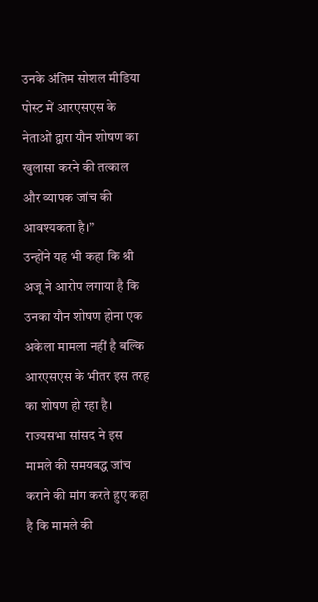उनके अंतिम सोशल मीडिया पोस्ट में आरएसएस के नेताओं द्वारा यौन शोषण का खुलासा करने की तत्काल और व्यापक जांच की आवश्यकता है।”
उन्होंने यह भी कहा कि श्री अजू ने आरोप लगाया है कि उनका यौन शोषण होना एक अकेला मामला नहीं है बल्कि आरएसएस के भीतर इस तरह का शोषण हो रहा है।
राज्यसभा सांसद ने इस मामले की समयबद्ध जांच कराने की मांग करते हुए कहा है कि मामले की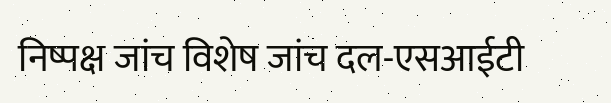निष्पक्ष जांच विशेष जांच दल-एसआईटी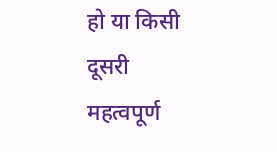हो या किसी दूसरी महत्वपूर्ण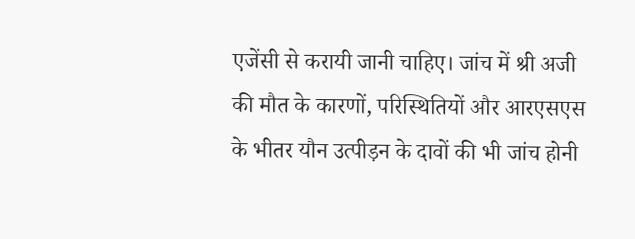एजेंसी से करायी जानी चाहिए। जांच में श्री अजी की मौत के कारणों, परिस्थितियों और आरएसएस के भीतर यौन उत्पीड़न के दावों की भी जांच होनी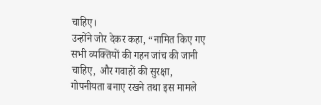चाहिए।
उन्होंने जोर देकर कहा, “नामित किए गए सभी व्यक्तियों की गहन जांच की जानी चाहिए, और गवाहों की सुरक्षा, गोपनीयता बनाए रखने तथा इस मामले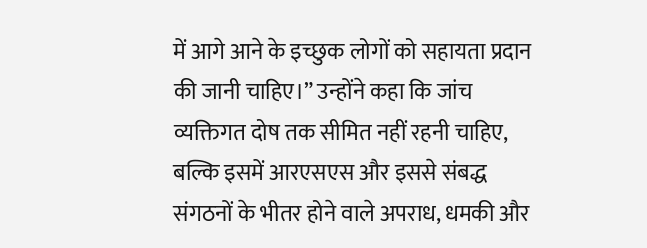में आगे आने के इच्छुक लोगों को सहायता प्रदान की जानी चाहिए।” उन्होंने कहा कि जांच व्यक्तिगत दोष तक सीमित नहीं रहनी चाहिए, बल्कि इसमें आरएसएस और इससे संबद्ध संगठनों के भीतर होने वाले अपराध, धमकी और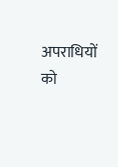अपराधियों को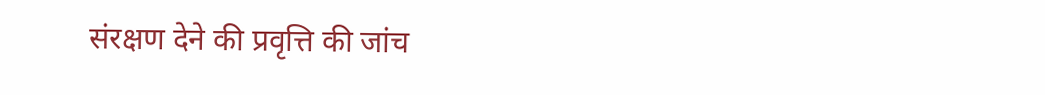संरक्षण देने की प्रवृत्ति की जांच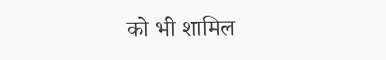को भी शामिल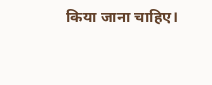किया जाना चाहिए।